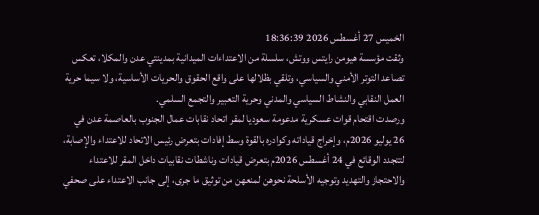الخميس 27 أغسطس 2026 18:36:39
وثقت مؤسسة هيومن رايتس ووتش، سلسلة من الاعتداءات الميدانية بمدينتي عدن والمكلا، تعكس تصاعد التوتر الأمني والسياسي، وتلقي بظلالها على واقع الحقوق والحريات الأساسية، ولا سيما حرية العمل النقابي والنشاط السياسي والمدني وحرية التعبير والتجمع السلمي.
ورصدت اقتحام قوات عسكرية مدعومة سعوديا لمقر اتحاد نقابات عمال الجنوب بالعاصمة عدن في 26 يوليو 2026م، وإخراج قياداته وكوادره بالقوة وسط إفادات بتعرض رئيس الاتحاد للاعتداء والإصابة، لتتجدد الوقائع في 24 أغسطس 2026م بتعرض قيادات وناشطات نقابيات داخل المقر للاعتداء والاحتجاز والتهديد وتوجيه الأسلحة نحوهن لمنعهن من توثيق ما جرى، إلى جانب الاعتداء على صحفي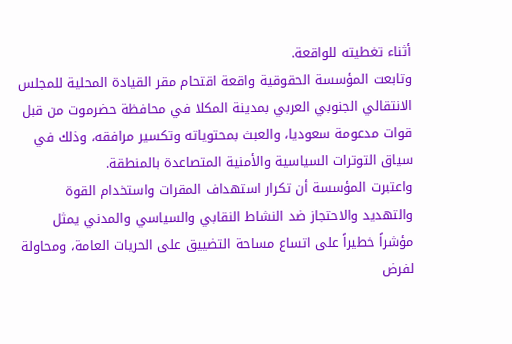أثناء تغطيته للواقعة.
وتابعت المؤسسة الحقوقية واقعة اقتحام مقر القيادة المحلية للمجلس الانتقالي الجنوبي العربي بمدينة المكلا في محافظة حضرموت من قبل قوات مدعومة سعوديا، والعبث بمحتوياته وتكسير مرافقه، وذلك في سياق التوترات السياسية والأمنية المتصاعدة بالمنطقة.
واعتبرت المؤسسة أن تكرار استهداف المقرات واستخدام القوة والتهديد والاحتجاز ضد النشاط النقابي والسياسي والمدني يمثل مؤشراً خطيراً على اتساع مساحة التضييق على الحريات العامة، ومحاولة لفرض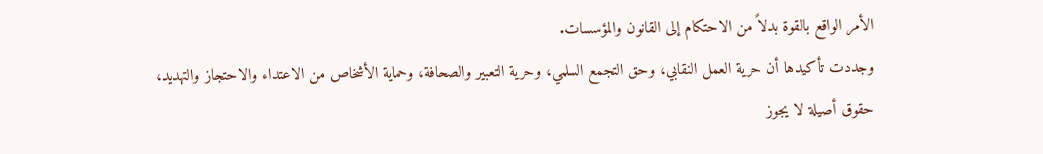الأمر الواقع بالقوة بدلاً من الاحتكام إلى القانون والمؤسسات.
وجددت تأكيدها أن حرية العمل النقابي، وحق التجمع السلمي، وحرية التعبير والصحافة، وحماية الأشخاص من الاعتداء والاحتجاز والتهديد، حقوق أصيلة لا يجوز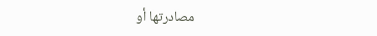مصادرتها أو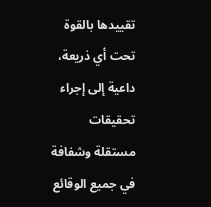تقييدها بالقوة تحت أي ذريعة، داعية إلى إجراء تحقيقات مستقلة وشفافة في جميع الوقائع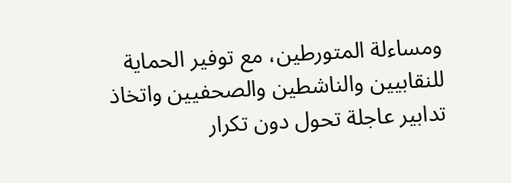ومساءلة المتورطين، مع توفير الحماية للنقابيين والناشطين والصحفيين واتخاذ تدابير عاجلة تحول دون تكرار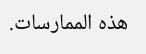هذه الممارسات.